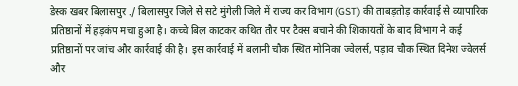डेस्क खबर बिलासपुर ./ बिलासपुर जिले से सटे मुंगेली जिले में राज्य कर विभाग (GST) की ताबड़तोड़ कार्रवाई से व्यापारिक प्रतिष्ठानों में हड़कंप मचा हुआ है। कच्चे बिल काटकर कथित तौर पर टैक्स बचाने की शिकायतों के बाद विभाग ने कई प्रतिष्ठानों पर जांच और कार्रवाई की है। इस कार्रवाई में बलानी चौक स्थित मोनिका ज्वेलर्स, पड़ाव चौक स्थित दिनेश ज्वेलर्स और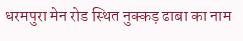धरमपुरा मेन रोड स्थित नुक्कड़ ढाबा का नाम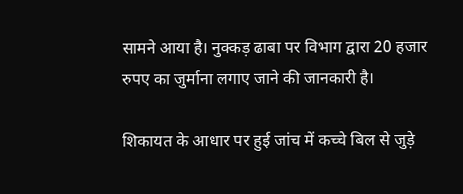सामने आया है। नुक्कड़ ढाबा पर विभाग द्वारा 20 हजार रुपए का जुर्माना लगाए जाने की जानकारी है।

शिकायत के आधार पर हुई जांच में कच्चे बिल से जुड़े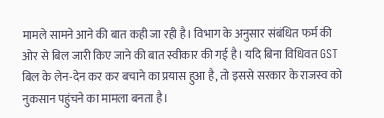मामले सामने आने की बात कही जा रही है। विभाग के अनुसार संबंधित फर्म की ओर से बिल जारी किए जाने की बात स्वीकार की गई है। यदि बिना विधिवत GST बिल के लेन-देन कर कर बचाने का प्रयास हुआ है, तो इससे सरकार के राजस्व को नुकसान पहुंचने का मामला बनता है।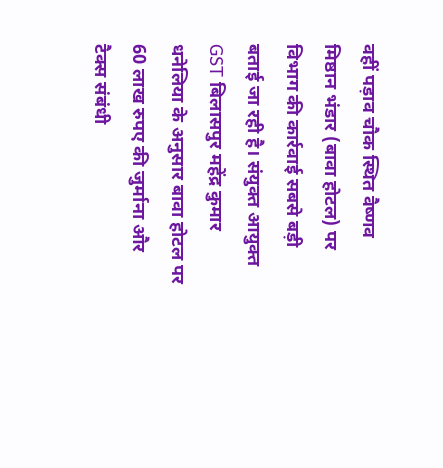वहीं पड़ाव चौक स्थित वैष्णव मिष्ठान भंडार (बावा होटल) पर विभाग की कार्रवाई सबसे बड़ी बताई जा रही है। संयुक्त आयुक्त GST बिलासपुर महेंद्र कुमार धनेलिया के अनुसार बावा होटल पर 60 लाख रुपए की जुर्माना और टैक्स संबंधी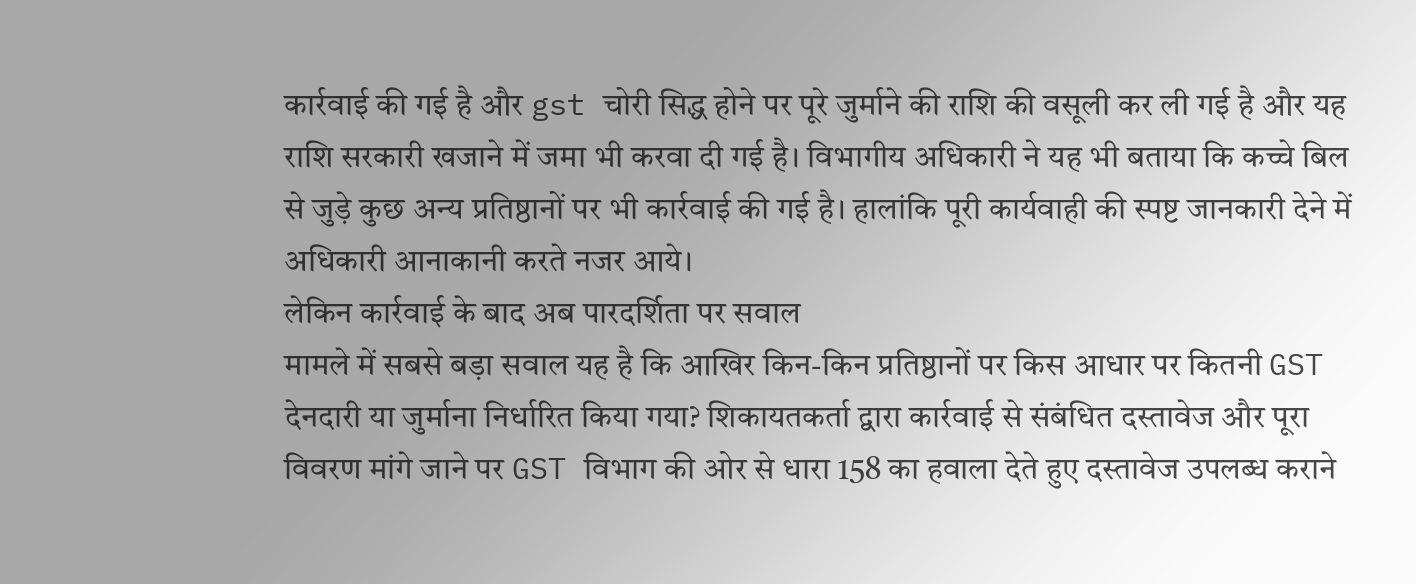कार्रवाई की गई है और gst चोरी सिद्ध होने पर पूरे जुर्माने की राशि की वसूली कर ली गई है और यह राशि सरकारी खजाने में जमा भी करवा दी गई है। विभागीय अधिकारी ने यह भी बताया कि कच्चे बिल से जुड़े कुछ अन्य प्रतिष्ठानों पर भी कार्रवाई की गई है। हालांकि पूरी कार्यवाही की स्पष्ट जानकारी देने में अधिकारी आनाकानी करते नजर आये।
लेकिन कार्रवाई के बाद अब पारदर्शिता पर सवाल
मामले में सबसे बड़ा सवाल यह है कि आखिर किन-किन प्रतिष्ठानों पर किस आधार पर कितनी GST देनदारी या जुर्माना निर्धारित किया गया? शिकायतकर्ता द्वारा कार्रवाई से संबंधित दस्तावेज और पूरा विवरण मांगे जाने पर GST विभाग की ओर से धारा 158 का हवाला देते हुए दस्तावेज उपलब्ध कराने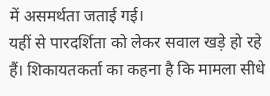में असमर्थता जताई गई।
यहीं से पारदर्शिता को लेकर सवाल खड़े हो रहे हैं। शिकायतकर्ता का कहना है कि मामला सीधे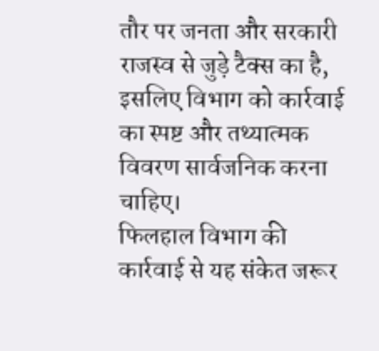तौर पर जनता और सरकारी राजस्व से जुड़े टैक्स का है, इसलिए विभाग को कार्रवाई का स्पष्ट और तथ्यात्मक विवरण सार्वजनिक करना चाहिए।
फिलहाल विभाग की कार्रवाई से यह संकेत जरूर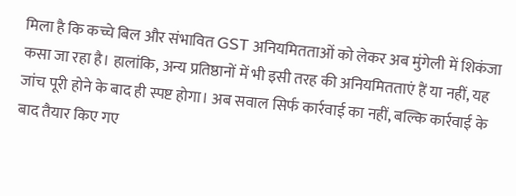मिला है कि कच्चे बिल और संभावित GST अनियमितताओं को लेकर अब मुंगेली में शिकंजा कसा जा रहा है। हालांकि, अन्य प्रतिष्ठानों में भी इसी तरह की अनियमितताएं हैं या नहीं, यह जांच पूरी होने के बाद ही स्पष्ट होगा। अब सवाल सिर्फ कार्रवाई का नहीं, बल्कि कार्रवाई के बाद तैयार किए गए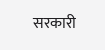सरकारी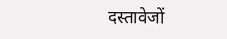दस्तावेजों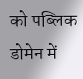को पब्लिक डोमेन में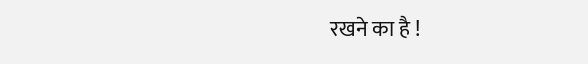रखने का है !